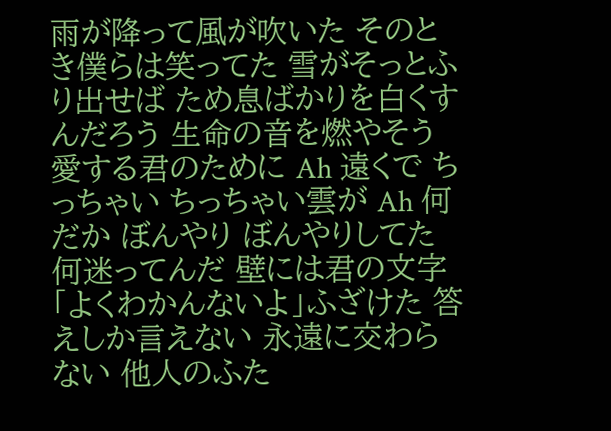雨が降って風が吹いた そのとき僕らは笑ってた 雪がそっとふり出せば ため息ばかりを白くすんだろう 生命の音を燃やそう 愛する君のために Ah 遠くで ちっちゃい ちっちゃい雲が Ah 何だか ぼんやり ぼんやりしてた 何迷ってんだ 壁には君の文字 「よくわかんないよ」ふざけた 答えしか言えない 永遠に交わらない 他人のふた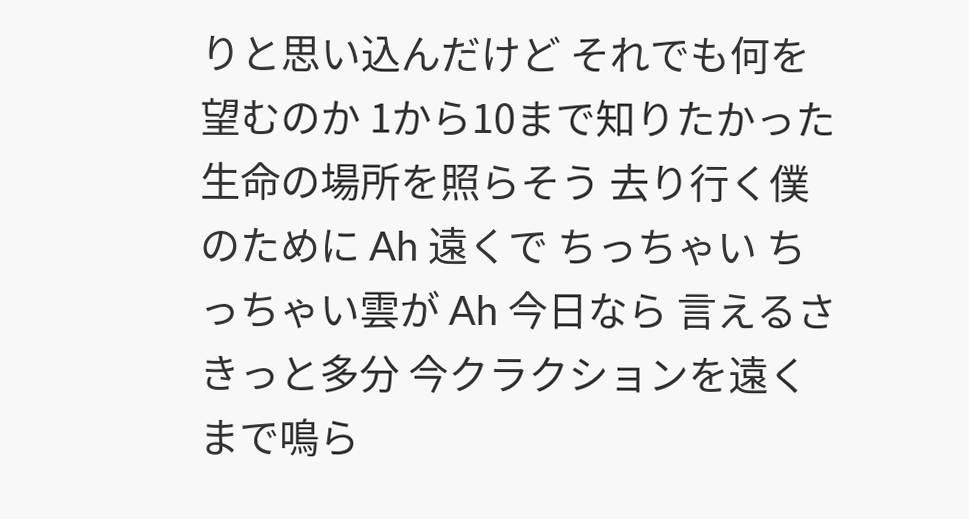りと思い込んだけど それでも何を望むのか 1から10まで知りたかった 生命の場所を照らそう 去り行く僕のために Ah 遠くで ちっちゃい ちっちゃい雲が Ah 今日なら 言えるさ きっと多分 今クラクションを遠くまで鳴ら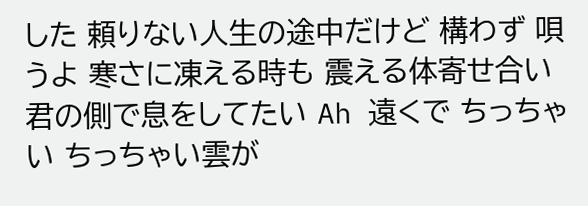した 頼りない人生の途中だけど 構わず 唄うよ 寒さに凍える時も 震える体寄せ合い 君の側で息をしてたい Ah 遠くで ちっちゃい ちっちゃい雲が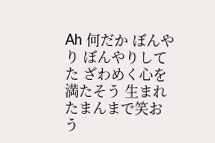Ah 何だか ぼんやり ぼんやりしてた ざわめく心を満たそう 生まれたまんまで笑おう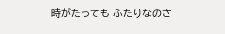時がたっても ふたりなのさ